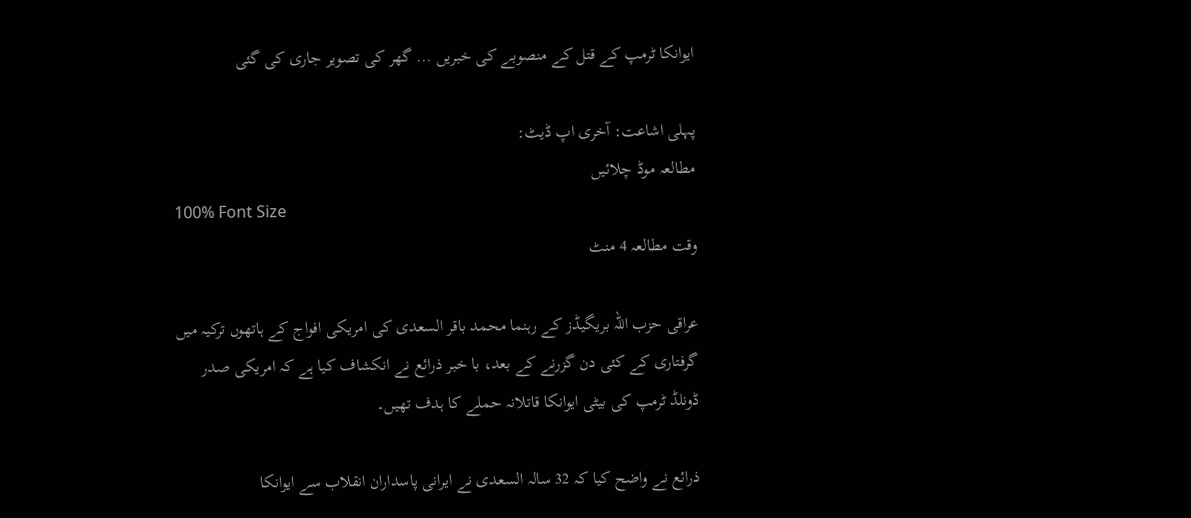ایوانکا ٹرمپ کے قتل کے منصوبے کی خبریں ... گھر کی تصویر جاری کی گئی

پہلی اشاعت: آخری اپ ڈیٹ:
مطالعہ موڈ چلائیں
100% Font Size
وقت مطالعہ 4 منٹ

عراقی حزب اللہ بریگیڈز کے رہنما محمد باقر السعدی کی امریکی افواج کے ہاتھوں ترکیہ میں گرفتاری کے کئی دن گزرنے کے بعد، با خبر ذرائع نے انکشاف کیا ہے کہ امریکی صدر ڈونلڈ ٹرمپ کی بیٹی ایوانکا قاتلانہ حملے کا ہدف تھیں۔

ذرائع نے واضح کیا کہ 32 سالہ السعدی نے ایرانی پاسداران انقلاب سے ایوانکا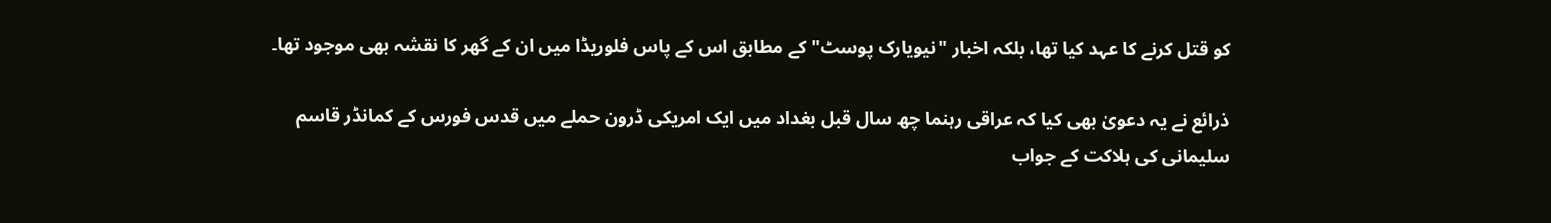کو قتل کرنے کا عہد کیا تھا، بلکہ اخبار "نیویارک پوسٹ" کے مطابق اس کے پاس فلوریڈا میں ان کے گھر کا نقشہ بھی موجود تھا۔

ذرائع نے یہ دعویٰ بھی کیا کہ عراقی رہنما چھ سال قبل بغداد میں ایک امریکی ڈرون حملے میں قدس فورس کے کمانڈر قاسم سلیمانی کی ہلاکت کے جواب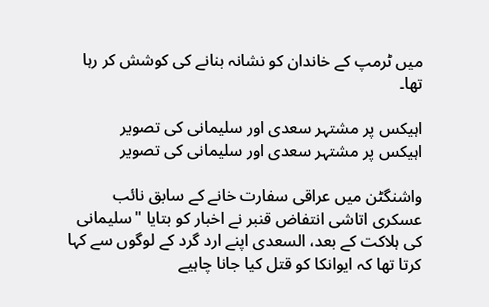میں ٹرمپ کے خاندان کو نشانہ بنانے کی کوشش کر رہا تھا۔

اہیکس پر مشتہر سعدی اور سلیمانی کی تصویر
اہیکس پر مشتہر سعدی اور سلیمانی کی تصویر

واشنگٹن میں عراقی سفارت خانے کے سابق نائب عسکری اتاشی انتفاض قنبر نے اخبار کو بتایا "سلیمانی کی ہلاکت کے بعد، السعدی اپنے ارد گرد کے لوگوں سے کہا کرتا تھا کہ ایوانکا کو قتل کیا جانا چاہیے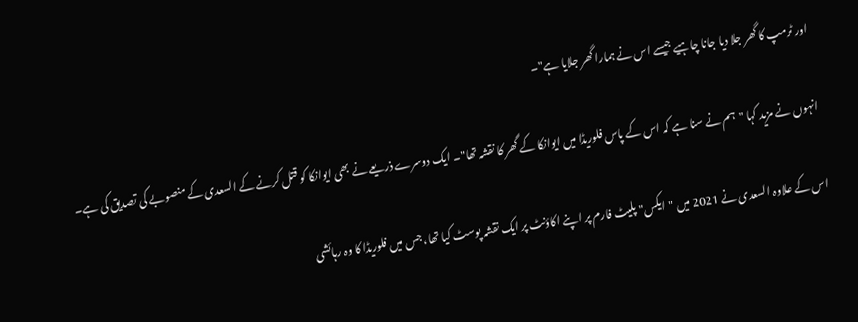اور ٹرمپ کا گھر جلا دیا جانا چاہیے جیسے اس نے ہمارا گھر جلایا ہے"۔

انہوں نے مزید کہا "ہم نے سنا ہے کہ اس کے پاس فلوریڈا میں ایوانکا کے گھر کا نقشہ تھا"۔ ایک دوسرے ذریعے نے بھی ایوانکا کو قتل کرنے کے السعدی کے منصوبے کی تصدیق کی ہے۔

اس کے علاوہ السعدی نے 2021 میں "ایکس" پلیٹ فارم پر اپنے اکاؤنٹ پر ایک نقشہ پوسٹ کیا تھا، جس میں فلوریڈا کا وہ رہائشی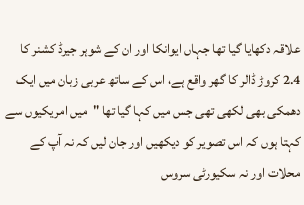علاقہ دکھایا گیا تھا جہاں ایوانکا اور ان کے شوہر جیرڈ کشنر کا 2.4 کروڑ ڈالر کا گھر واقع ہے، اس کے ساتھ عربی زبان میں ایک دھمکی بھی لکھی تھی جس میں کہا گیا تھا "میں امریکیوں سے کہتا ہوں کہ اس تصویر کو دیکھیں اور جان لیں کہ نہ آپ کے محلات اور نہ سکیورٹی سروس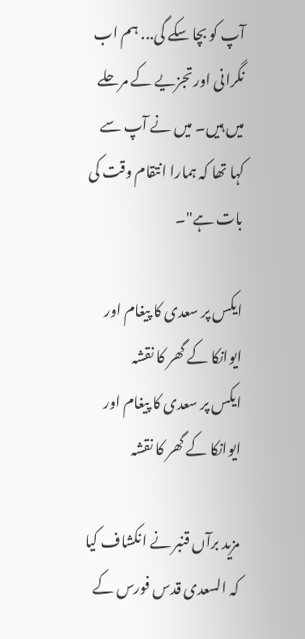آپ کو بچا سکے گی... ہم اب نگرانی اور تجزیے کے مرحلے میں ہیں۔ میں نے آپ سے کہا تھا کہ ہمارا انتقام وقت کی بات ہے"۔

ایکس پر سعدی کا پیغام اور ایوانکا کے گھر کا نقشہ
ایکس پر سعدی کا پیغام اور ایوانکا کے گھر کا نقشہ

مزید برآں قنبر نے انکشاف کیا کہ السعدی قدس فورس کے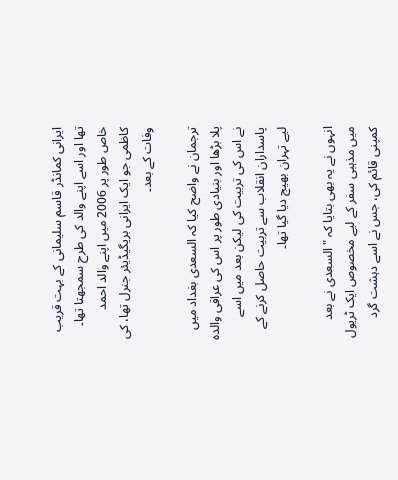ایرانی کمانڈر قاسم سلیمانی کے بہت قریب تھا اور اسے اپنے والد کی طرح سمجھتا تھا۔ خاص طور پر 2006 میں اپنے والد احمد کاظمی جو ایک ایرانی بریگیڈیئر جنرل تھا، کی وفات کے بعد۔

ترجمان نے واضح کیا کہ السعدی بغداد میں پلا بڑھا اور بنیادی طور پر اس کی عراقی والدہ نے اس کی تربیت کی لیکن بعد میں اسے پاسداران انقلاب سے تربیت حاصل کرنے کے لیے تہران بھیج دیا گیا تھا۔

انہوں نے یہ بھی بتایا کہ "السعدی نے بعد میں مذہبی سفر کے لیے مخصوص ایک ٹریول کمپنی قائم کی، جس نے اسے دہشت گرد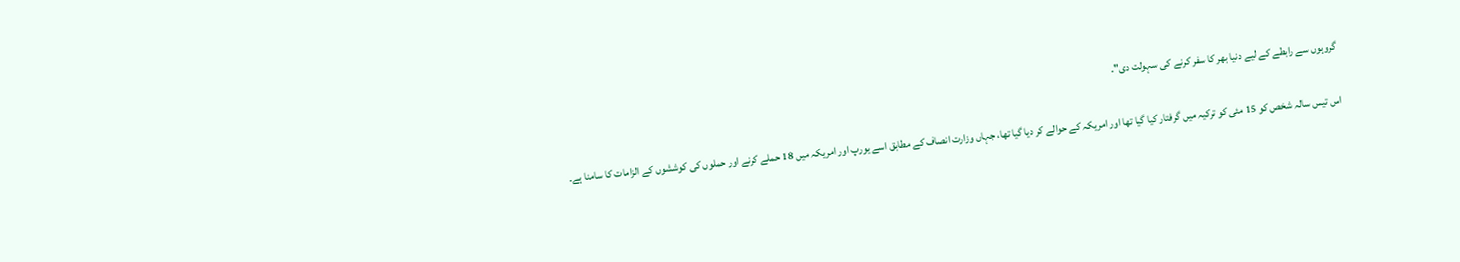گروہوں سے رابطے کے لیے دنیا بھر کا سفر کرنے کی سہولت دی"۔

اس تیس سالہ شخص کو 15 مئی کو ترکیہ میں گرفتار کیا گیا تھا اور امریکہ کے حوالے کر دیا گیا تھا، جہاں وزارت انصاف کے مطابق اسے یورپ اور امریکہ میں 18 حملے کرنے اور حملوں کی کوششوں کے الزامات کا سامنا ہے۔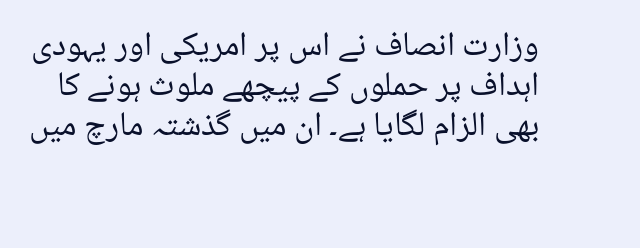وزارت انصاف نے اس پر امریکی اور یہودی اہداف پر حملوں کے پیچھے ملوث ہونے کا بھی الزام لگایا ہے۔ ان میں گذشتہ مارچ میں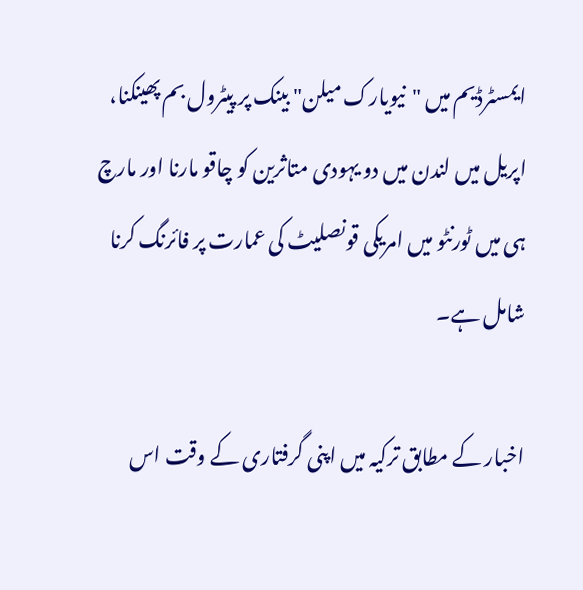ایمسٹرڈیم میں "نیویارک میلن" بینک پر پیٹرول بم پھینکنا، اپریل میں لندن میں دو یہودی متاثرین کو چاقو مارنا اور مارچ ہی میں ٹورنٹو میں امریکی قونصلیٹ کی عمارت پر فائرنگ کرنا شامل ہے۔

اخبار کے مطابق ترکیہ میں اپنی گرفتاری کے وقت اس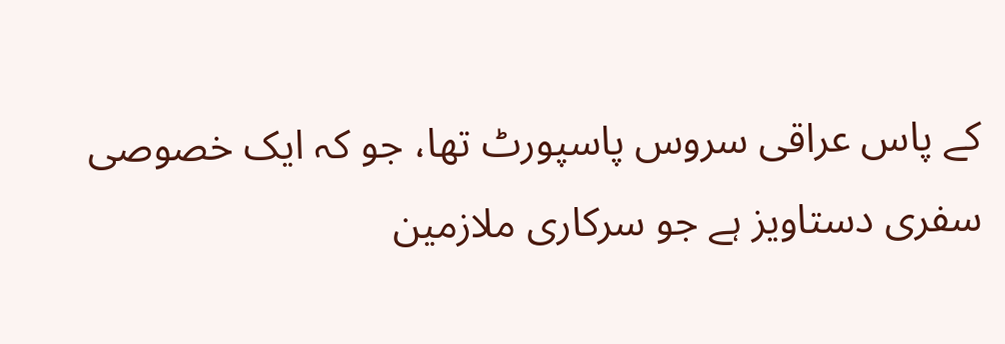کے پاس عراقی سروس پاسپورٹ تھا، جو کہ ایک خصوصی سفری دستاویز ہے جو سرکاری ملازمین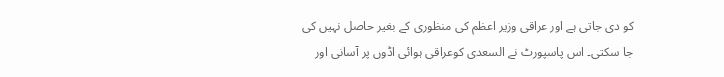کو دی جاتی ہے اور عراقی وزیر اعظم کی منظوری کے بغیر حاصل نہیں کی جا سکتی۔ اس پاسپورٹ نے السعدی کوعراقی ہوائی اڈوں پر آسانی اور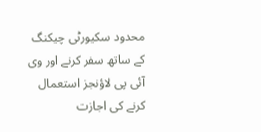محدود سکیورٹی چیکنگ کے ساتھ سفر کرنے اور وی آئی پی لاؤنجز استعمال کرنے کی اجازت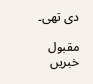دی تھی۔

مقبول خبریں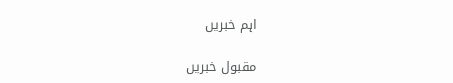اہم خبریں

مقبول خبریں